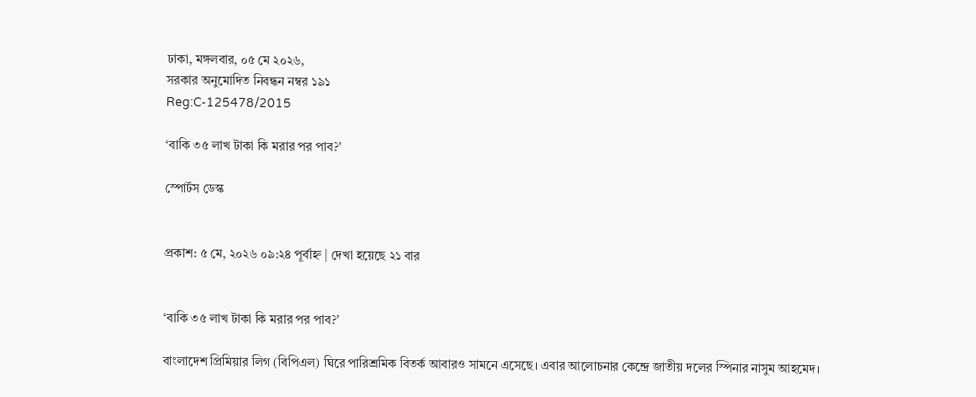ঢাকা, মঙ্গলবার, ০৫ মে ২০২৬,
সরকার অনুমোদিত নিবন্ধন নম্বর ১৯১
Reg:C-125478/2015

‘বাকি ৩৫ লাখ টাকা কি মরার পর পাব?’

স্পোর্টস ডেস্ক


প্রকাশ: ৫ মে, ২০২৬ ০৯:২৪ পূর্বাহ্ন | দেখা হয়েছে ২১ বার


‘বাকি ৩৫ লাখ টাকা কি মরার পর পাব?’

বাংলাদেশ প্রিমিয়ার লিগ (বিপিএল) ঘিরে পারিশ্রমিক বিতর্ক আবারও সামনে এসেছে। এবার আলোচনার কেন্দ্রে জাতীয় দলের স্পিনার নাসুম আহমেদ।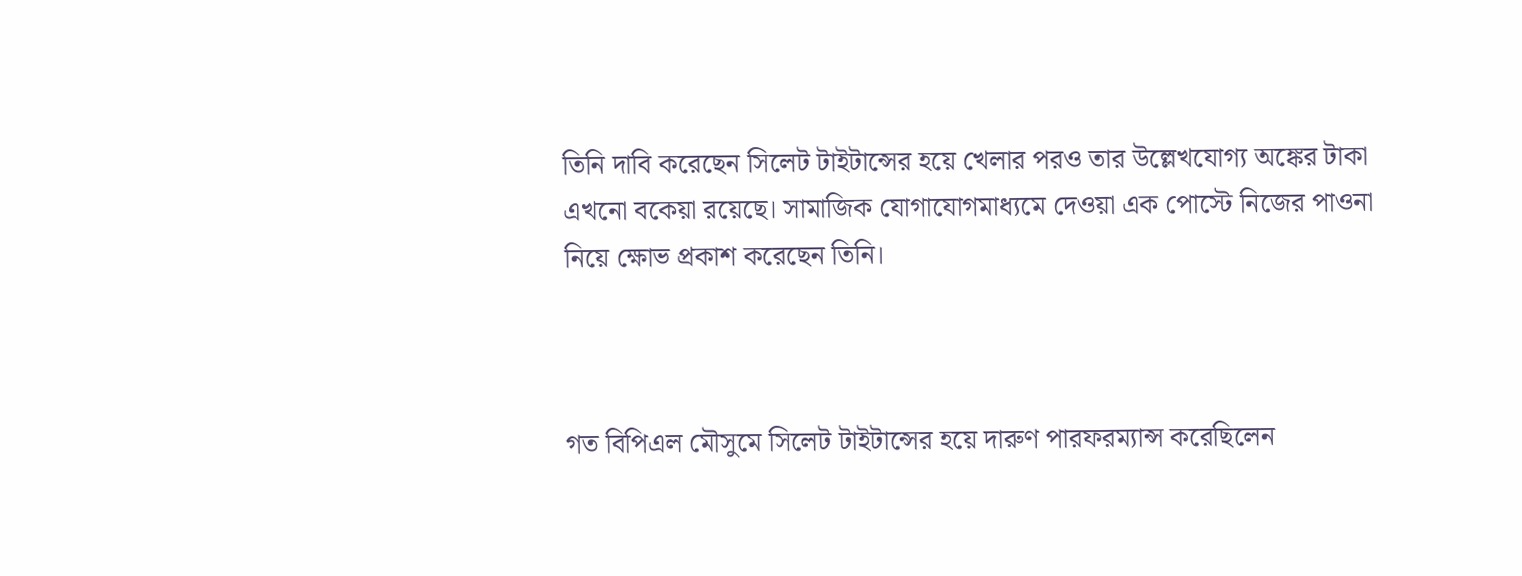তিনি দাবি করেছেন সিলেট টাইটান্সের হয়ে খেলার পরও তার উল্লেখযোগ্য অঙ্কের টাকা এখনো বকেয়া রয়েছে। সামাজিক যোগাযোগমাধ্যমে দেওয়া এক পোস্টে নিজের পাওনা নিয়ে ক্ষোভ প্রকাশ করেছেন তিনি।



গত বিপিএল মৌসুমে সিলেট টাইটান্সের হয়ে দারুণ পারফরম্যান্স করেছিলেন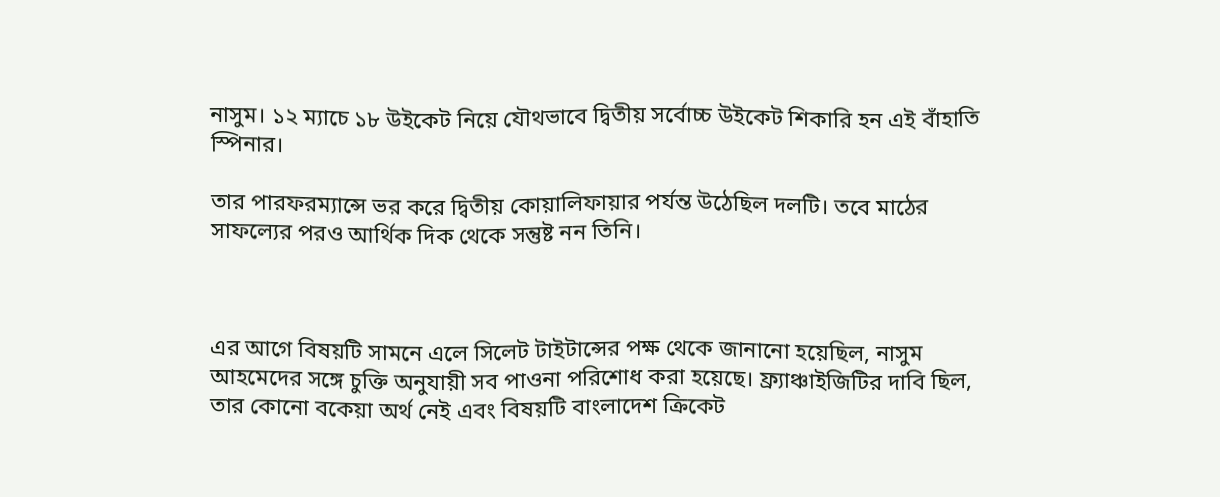নাসুম। ১২ ম্যাচে ১৮ উইকেট নিয়ে যৌথভাবে দ্বিতীয় সর্বোচ্চ উইকেট শিকারি হন এই বাঁহাতি স্পিনার।

তার পারফরম্যান্সে ভর করে দ্বিতীয় কোয়ালিফায়ার পর্যন্ত উঠেছিল দলটি। তবে মাঠের সাফল্যের পরও আর্থিক দিক থেকে সন্তুষ্ট নন তিনি।



এর আগে বিষয়টি সামনে এলে সিলেট টাইটান্সের পক্ষ থেকে জানানো হয়েছিল, নাসুম আহমেদের সঙ্গে চুক্তি অনুযায়ী সব পাওনা পরিশোধ করা হয়েছে। ফ্র্যাঞ্চাইজিটির দাবি ছিল, তার কোনো বকেয়া অর্থ নেই এবং বিষয়টি বাংলাদেশ ক্রিকেট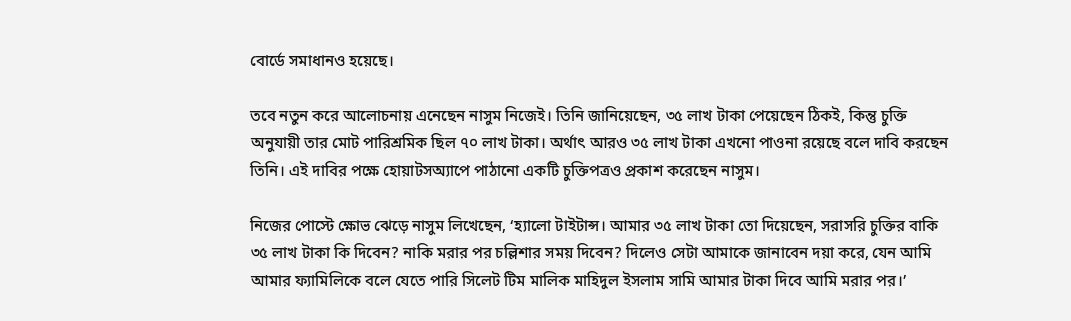বোর্ডে সমাধানও হয়েছে।

তবে নতুন করে আলোচনায় এনেছেন নাসুম নিজেই। তিনি জানিয়েছেন, ৩৫ লাখ টাকা পেয়েছেন ঠিকই, কিন্তু চুক্তি অনুযায়ী তার মোট পারিশ্রমিক ছিল ৭০ লাখ টাকা। অর্থাৎ আরও ৩৫ লাখ টাকা এখনো পাওনা রয়েছে বলে দাবি করছেন তিনি। এই দাবির পক্ষে হোয়াটসঅ্যাপে পাঠানো একটি চুক্তিপত্রও প্রকাশ করেছেন নাসুম।

নিজের পোস্টে ক্ষোভ ঝেড়ে নাসুম লিখেছেন, ‘হ্যালো টাইটান্স। আমার ৩৫ লাখ টাকা তো দিয়েছেন, সরাসরি চুক্তির বাকি ৩৫ লাখ টাকা কি দিবেন? নাকি মরার পর চল্লিশার সময় দিবেন? দিলেও সেটা আমাকে জানাবেন দয়া করে, যেন আমি আমার ফ্যামিলিকে বলে যেতে পারি সিলেট টিম মালিক মাহিদুল ইসলাম সামি আমার টাকা দিবে আমি মরার পর।’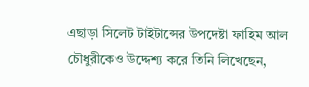এছাড়া সিলেট টাইটান্সের উপদেষ্টা ফাহিম আল চৌধুরীকেও উদ্দেশ্য করে তিনি লিখেছেন,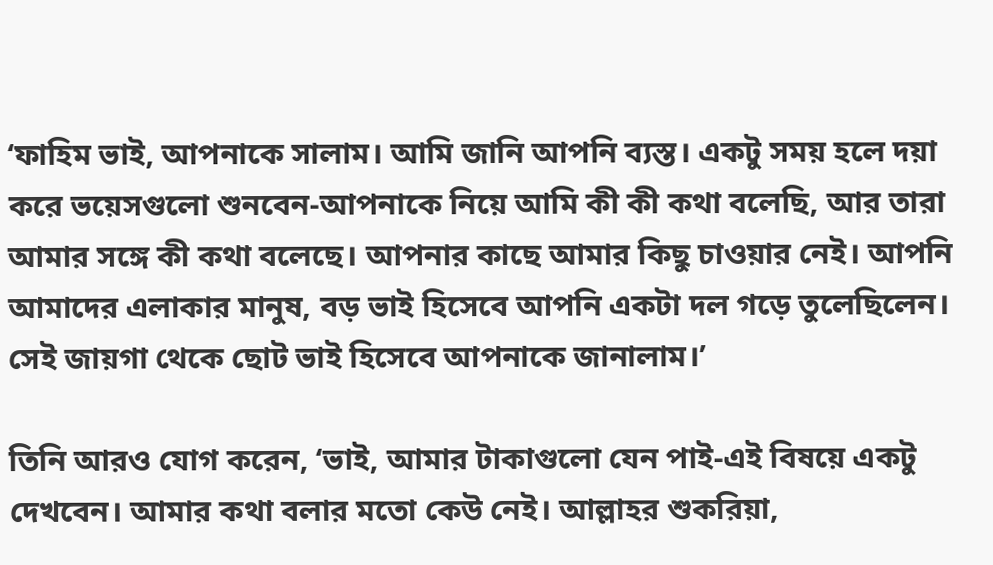‘ফাহিম ভাই, আপনাকে সালাম। আমি জানি আপনি ব্যস্ত। একটু সময় হলে দয়া করে ভয়েসগুলো শুনবেন-আপনাকে নিয়ে আমি কী কী কথা বলেছি, আর তারা আমার সঙ্গে কী কথা বলেছে। আপনার কাছে আমার কিছু চাওয়ার নেই। আপনি আমাদের এলাকার মানুষ, বড় ভাই হিসেবে আপনি একটা দল গড়ে তুলেছিলেন। সেই জায়গা থেকে ছোট ভাই হিসেবে আপনাকে জানালাম।’

তিনি আরও যোগ করেন, ‘ভাই, আমার টাকাগুলো যেন পাই-এই বিষয়ে একটু দেখবেন। আমার কথা বলার মতো কেউ নেই। আল্লাহর শুকরিয়া,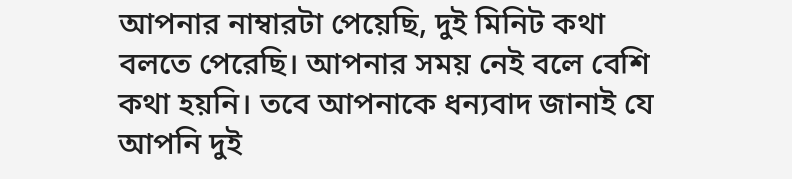আপনার নাম্বারটা পেয়েছি, দুই মিনিট কথা বলতে পেরেছি। আপনার সময় নেই বলে বেশি কথা হয়নি। তবে আপনাকে ধন্যবাদ জানাই যে আপনি দুই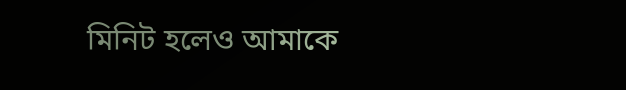মিনিট হলেও আমাকে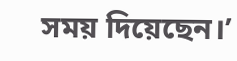সময় দিয়েছেন।’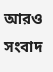আরও সংবাদ